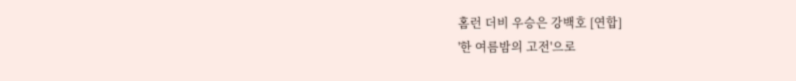홈런 더비 우승은 강백호 [연합]
'한 여름밤의 고전'으로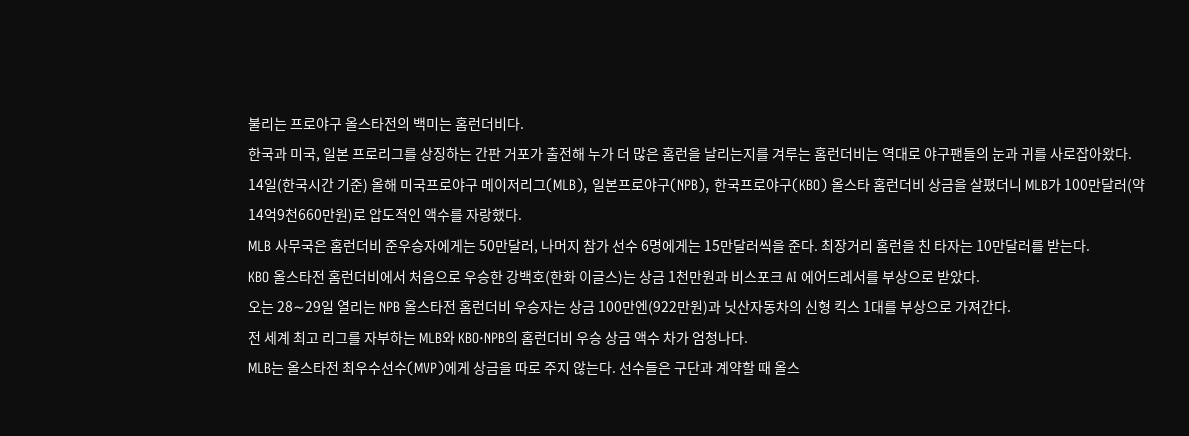불리는 프로야구 올스타전의 백미는 홈런더비다.
한국과 미국, 일본 프로리그를 상징하는 간판 거포가 출전해 누가 더 많은 홈런을 날리는지를 겨루는 홈런더비는 역대로 야구팬들의 눈과 귀를 사로잡아왔다.
14일(한국시간 기준) 올해 미국프로야구 메이저리그(MLB), 일본프로야구(NPB), 한국프로야구(KBO) 올스타 홈런더비 상금을 살폈더니 MLB가 100만달러(약 14억9천660만원)로 압도적인 액수를 자랑했다.
MLB 사무국은 홈런더비 준우승자에게는 50만달러, 나머지 참가 선수 6명에게는 15만달러씩을 준다. 최장거리 홈런을 친 타자는 10만달러를 받는다.
KBO 올스타전 홈런더비에서 처음으로 우승한 강백호(한화 이글스)는 상금 1천만원과 비스포크 AI 에어드레서를 부상으로 받았다.
오는 28∼29일 열리는 NPB 올스타전 홈런더비 우승자는 상금 100만엔(922만원)과 닛산자동차의 신형 킥스 1대를 부상으로 가져간다.
전 세계 최고 리그를 자부하는 MLB와 KBO·NPB의 홈런더비 우승 상금 액수 차가 엄청나다.
MLB는 올스타전 최우수선수(MVP)에게 상금을 따로 주지 않는다. 선수들은 구단과 계약할 때 올스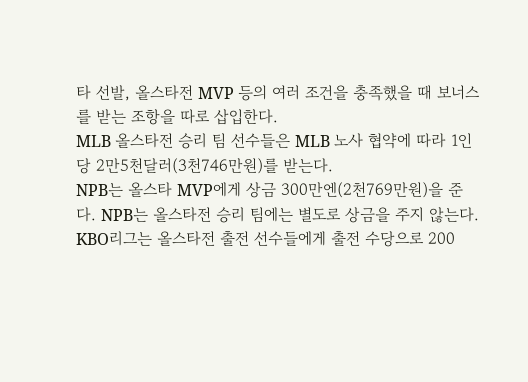타 선발, 올스타전 MVP 등의 여러 조건을 충족했을 때 보너스를 받는 조항을 따로 삽입한다.
MLB 올스타전 승리 팀 선수들은 MLB 노사 협약에 따라 1인당 2만5천달러(3천746만원)를 받는다.
NPB는 올스타 MVP에게 상금 300만엔(2천769만원)을 준다. NPB는 올스타전 승리 팀에는 별도로 상금을 주지 않는다.
KBO리그는 올스타전 출전 선수들에게 출전 수당으로 200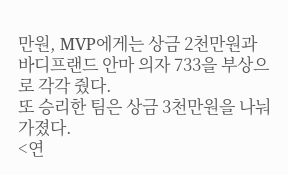만원, MVP에게는 상금 2천만원과 바디프랜드 안마 의자 733을 부상으로 각각 줬다.
또 승리한 팀은 상금 3천만원을 나눠 가졌다.
<연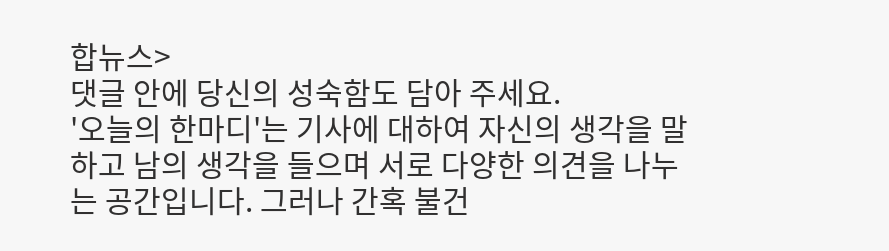합뉴스>
댓글 안에 당신의 성숙함도 담아 주세요.
'오늘의 한마디'는 기사에 대하여 자신의 생각을 말하고 남의 생각을 들으며 서로 다양한 의견을 나누는 공간입니다. 그러나 간혹 불건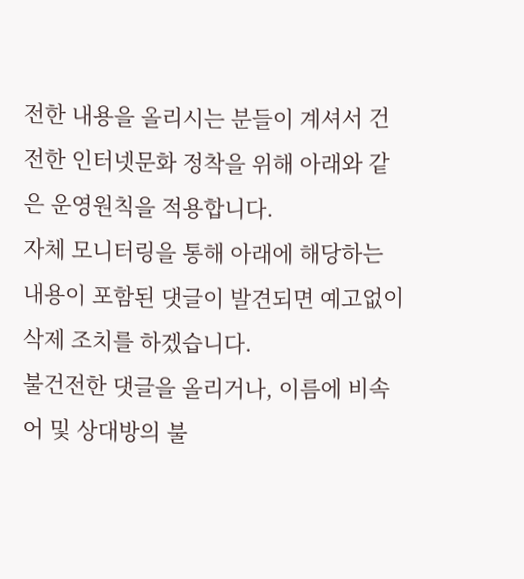전한 내용을 올리시는 분들이 계셔서 건전한 인터넷문화 정착을 위해 아래와 같은 운영원칙을 적용합니다.
자체 모니터링을 통해 아래에 해당하는 내용이 포함된 댓글이 발견되면 예고없이 삭제 조치를 하겠습니다.
불건전한 댓글을 올리거나, 이름에 비속어 및 상대방의 불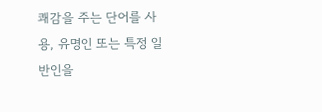쾌감을 주는 단어를 사용, 유명인 또는 특정 일반인을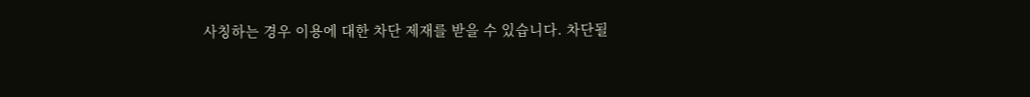사칭하는 경우 이용에 대한 차단 제재를 받을 수 있습니다. 차단될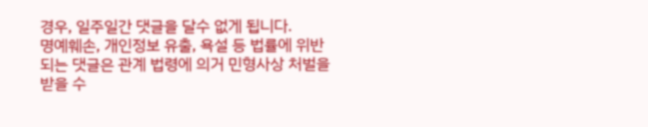경우, 일주일간 댓글을 달수 없게 됩니다.
명예훼손, 개인정보 유출, 욕설 등 법률에 위반되는 댓글은 관계 법령에 의거 민형사상 처벌을 받을 수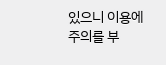있으니 이용에 주의를 부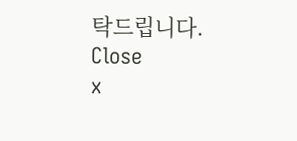탁드립니다.
Close
x